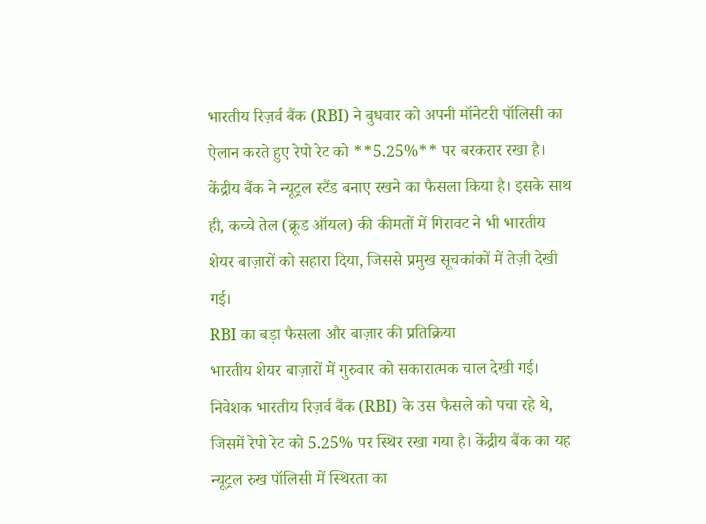भारतीय रिज़र्व बैंक (RBI) ने बुधवार को अपनी मॉनेटरी पॉलिसी का ऐलान करते हुए रेपो रेट को **5.25%** पर बरकरार रखा है। केंद्रीय बैंक ने न्यूट्रल स्टैंड बनाए रखने का फैसला किया है। इसके साथ ही, कच्चे तेल (क्रूड ऑयल) की कीमतों में गिरावट ने भी भारतीय शेयर बाज़ारों को सहारा दिया, जिससे प्रमुख सूचकांकों में तेज़ी देखी गई।
RBI का बड़ा फैसला और बाज़ार की प्रतिक्रिया
भारतीय शेयर बाज़ारों में गुरुवार को सकारात्मक चाल देखी गई। निवेशक भारतीय रिज़र्व बैंक (RBI) के उस फैसले को पचा रहे थे, जिसमें रेपो रेट को 5.25% पर स्थिर रखा गया है। केंद्रीय बैंक का यह न्यूट्रल रुख पॉलिसी में स्थिरता का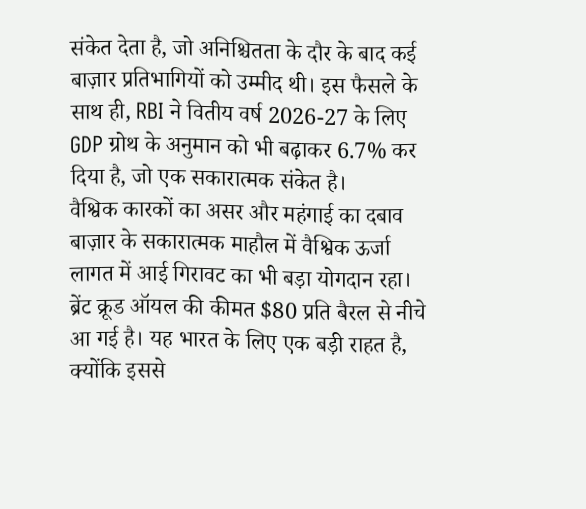संकेत देता है, जो अनिश्चितता के दौर के बाद कई बाज़ार प्रतिभागियों को उम्मीद थी। इस फैसले के साथ ही, RBI ने वितीय वर्ष 2026-27 के लिए GDP ग्रोथ के अनुमान को भी बढ़ाकर 6.7% कर दिया है, जो एक सकारात्मक संकेत है।
वैश्विक कारकों का असर और महंगाई का दबाव
बाज़ार के सकारात्मक माहौल में वैश्विक ऊर्जा लागत में आई गिरावट का भी बड़ा योगदान रहा। ब्रेंट क्रूड ऑयल की कीमत $80 प्रति बैरल से नीचे आ गई है। यह भारत के लिए एक बड़ी राहत है, क्योंकि इससे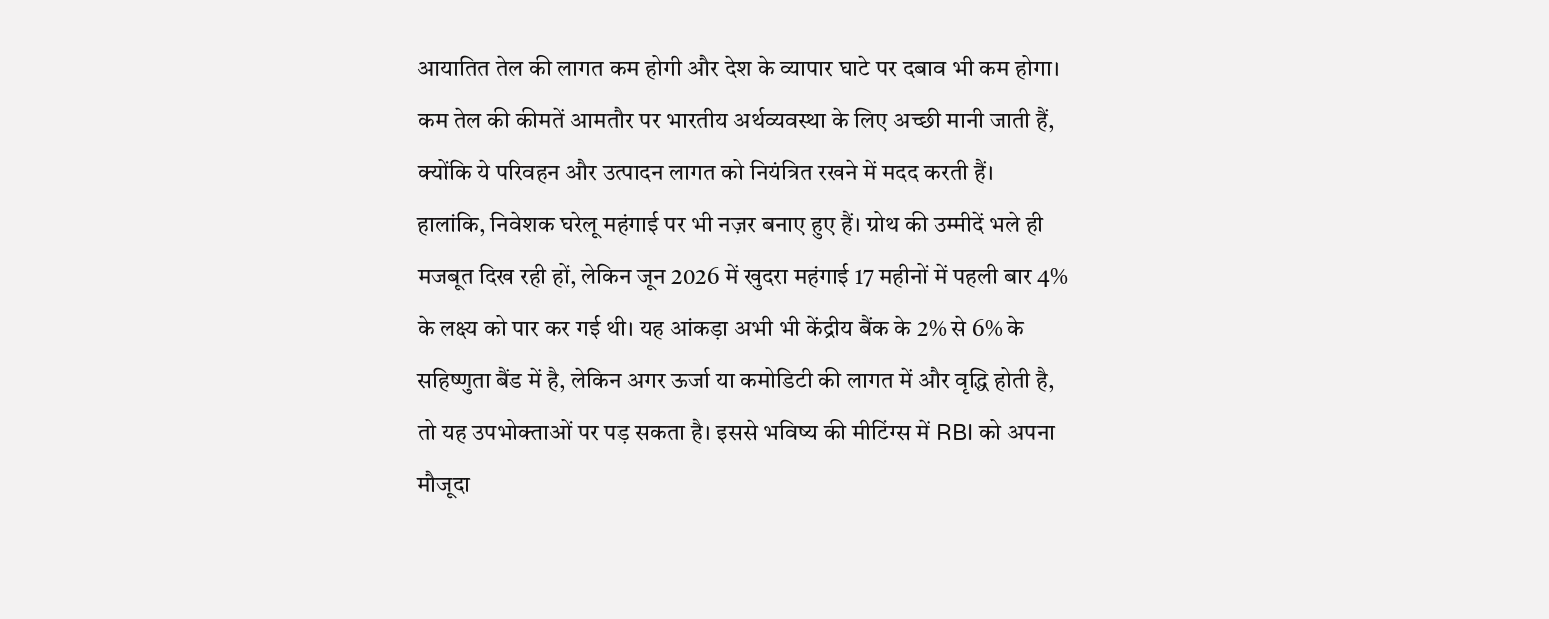आयातित तेल की लागत कम होगी और देश के व्यापार घाटे पर दबाव भी कम होगा। कम तेल की कीमतें आमतौर पर भारतीय अर्थव्यवस्था के लिए अच्छी मानी जाती हैं, क्योंकि ये परिवहन और उत्पादन लागत को नियंत्रित रखने में मदद करती हैं।
हालांकि, निवेशक घरेलू महंगाई पर भी नज़र बनाए हुए हैं। ग्रोथ की उम्मीदें भले ही मजबूत दिख रही हों, लेकिन जून 2026 में खुदरा महंगाई 17 महीनों में पहली बार 4% के लक्ष्य को पार कर गई थी। यह आंकड़ा अभी भी केंद्रीय बैंक के 2% से 6% के सहिष्णुता बैंड में है, लेकिन अगर ऊर्जा या कमोडिटी की लागत में और वृद्धि होती है, तो यह उपभोक्ताओं पर पड़ सकता है। इससे भविष्य की मीटिंग्स में RBI को अपना मौजूदा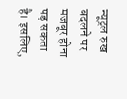न्यूट्रल रुख बदलने पर मजबूर होना पड़ सकता है। इसलिए,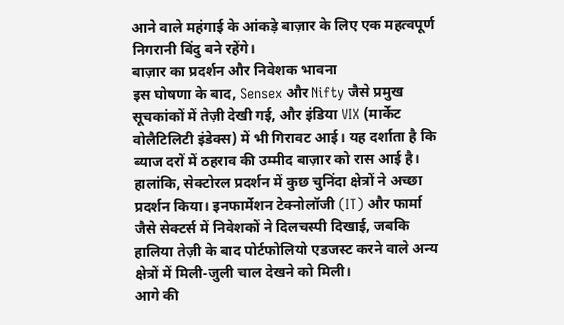आने वाले महंगाई के आंकड़े बाज़ार के लिए एक महत्वपूर्ण निगरानी बिंदु बने रहेंगे।
बाज़ार का प्रदर्शन और निवेशक भावना
इस घोषणा के बाद, Sensex और Nifty जैसे प्रमुख सूचकांकों में तेज़ी देखी गई, और इंडिया VIX (मार्केट वोलैटिलिटी इंडेक्स) में भी गिरावट आई। यह दर्शाता है कि ब्याज दरों में ठहराव की उम्मीद बाज़ार को रास आई है। हालांकि, सेक्टोरल प्रदर्शन में कुछ चुनिंदा क्षेत्रों ने अच्छा प्रदर्शन किया। इनफार्मेशन टेक्नोलॉजी (IT) और फार्मा जैसे सेक्टर्स में निवेशकों ने दिलचस्पी दिखाई, जबकि हालिया तेज़ी के बाद पोर्टफोलियो एडजस्ट करने वाले अन्य क्षेत्रों में मिली-जुली चाल देखने को मिली।
आगे की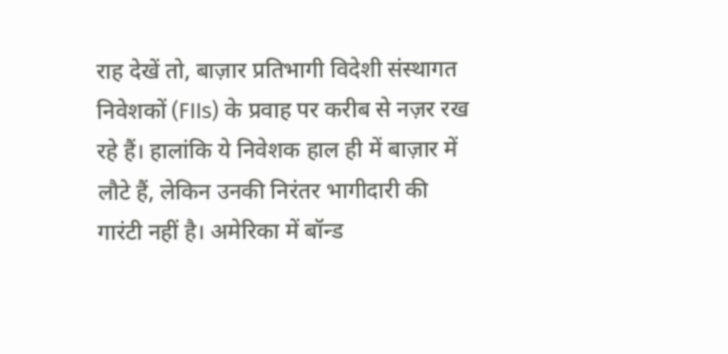राह देखें तो, बाज़ार प्रतिभागी विदेशी संस्थागत निवेशकों (FIIs) के प्रवाह पर करीब से नज़र रख रहे हैं। हालांकि ये निवेशक हाल ही में बाज़ार में लौटे हैं, लेकिन उनकी निरंतर भागीदारी की गारंटी नहीं है। अमेरिका में बॉन्ड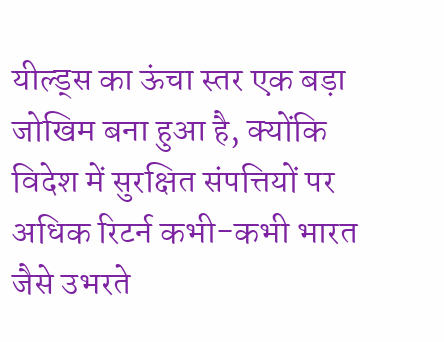यील्ड्स का ऊंचा स्तर एक बड़ा जोखिम बना हुआ है, क्योंकि विदेश में सुरक्षित संपत्तियों पर अधिक रिटर्न कभी-कभी भारत जैसे उभरते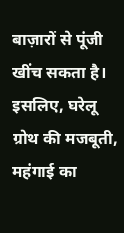बाज़ारों से पूंजी खींच सकता है। इसलिए, घरेलू ग्रोथ की मजबूती, महंगाई का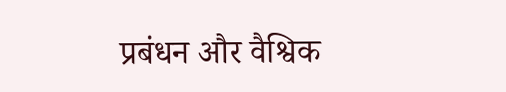प्रबंधन और वैश्विक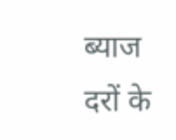ब्याज दरों के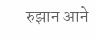रुझान आने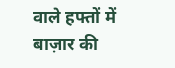वाले हफ्तों में बाज़ार की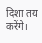दिशा तय करेंगे।